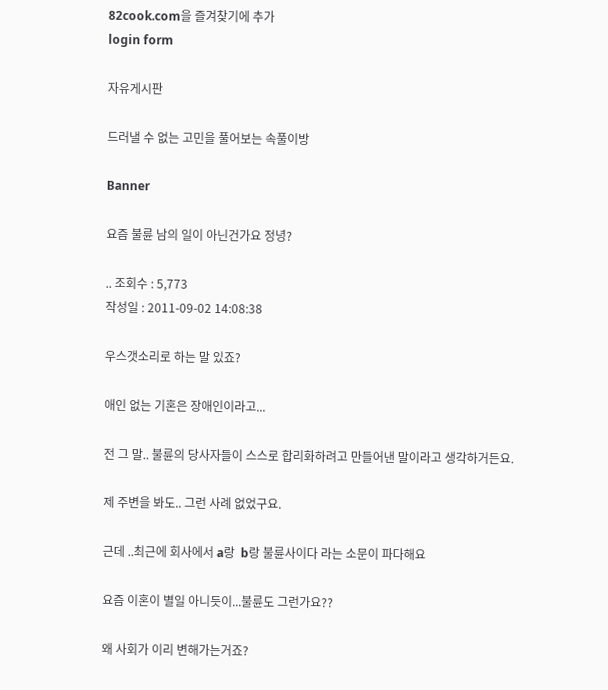82cook.com을 즐겨찾기에 추가
login form

자유게시판

드러낼 수 없는 고민을 풀어보는 속풀이방

Banner

요즘 불륜 남의 일이 아닌건가요 정녕?

.. 조회수 : 5,773
작성일 : 2011-09-02 14:08:38

우스갯소리로 하는 말 있죠?

애인 없는 기혼은 장애인이라고...

전 그 말.. 불륜의 당사자들이 스스로 합리화하려고 만들어낸 말이라고 생각하거든요.

제 주변을 봐도.. 그런 사례 없었구요.

근데 ..최근에 회사에서 a랑  b랑 불륜사이다 라는 소문이 파다해요

요즘 이혼이 별일 아니듯이...불륜도 그런가요??

왜 사회가 이리 변해가는거죠?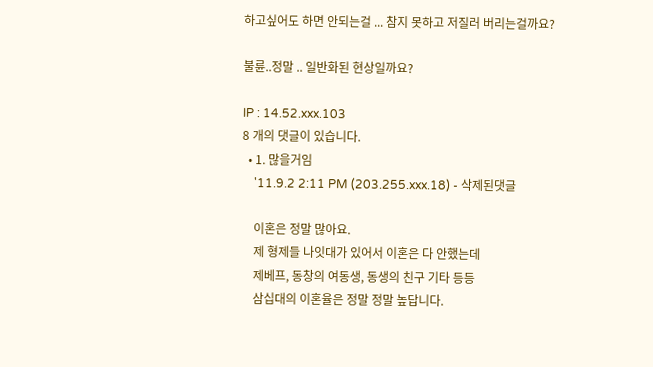하고싶어도 하면 안되는걸 ... 참지 못하고 저질러 버리는걸까요?

불륜..정말 .. 일반화된 현상일까요?

IP : 14.52.xxx.103
8 개의 댓글이 있습니다.
  • 1. 많을거임
    '11.9.2 2:11 PM (203.255.xxx.18) - 삭제된댓글

    이혼은 정말 많아요.
    제 형제들 나잇대가 있어서 이혼은 다 안했는데
    제베프, 동창의 여동생, 동생의 친구 기타 등등
    삼십대의 이혼율은 정말 정말 높답니다.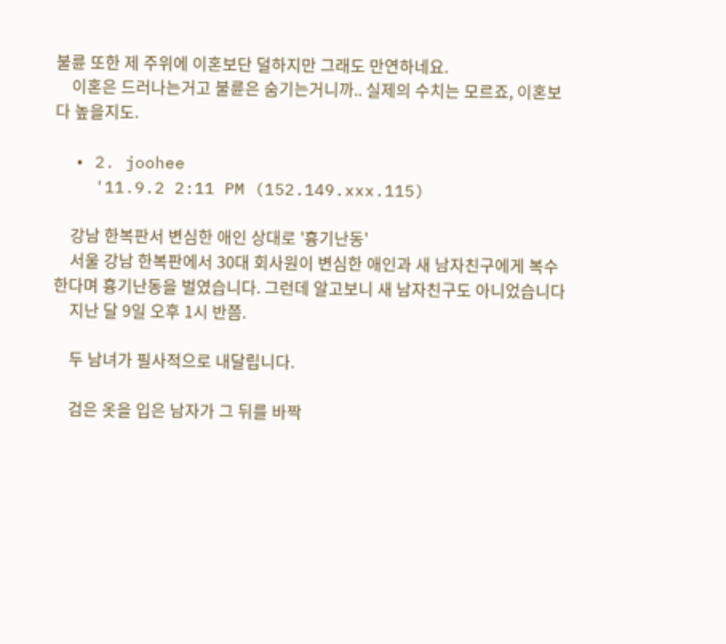불륜 또한 제 주위에 이혼보단 덜하지만 그래도 만연하네요.
    이혼은 드러나는거고 불륜은 숨기는거니까.. 실제의 수치는 모르죠, 이혼보다 높을지도.

  • 2. joohee
    '11.9.2 2:11 PM (152.149.xxx.115)

    강남 한복판서 변심한 애인 상대로 '흉기난동'
    서울 강남 한복판에서 30대 회사원이 변심한 애인과 새 남자친구에게 복수한다며 흉기난동을 벌였습니다. 그런데 알고보니 새 남자친구도 아니었습니다
    지난 달 9일 오후 1시 반쯤.

    두 남녀가 필사적으로 내달립니다.

    검은 옷을 입은 남자가 그 뒤를 바짝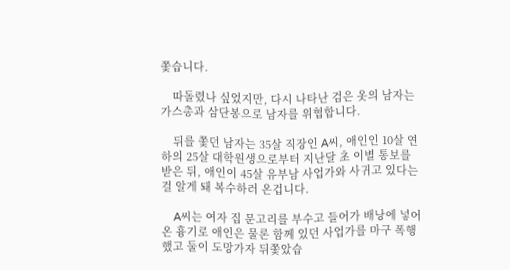쫓습니다.

    따돌렸나 싶었지만, 다시 나타난 검은 옷의 남자는 가스총과 삼단봉으로 남자를 위협합니다.

    뒤를 쫓던 남자는 35살 직장인 A씨, 애인인 10살 연하의 25살 대학원생으로부터 지난달 초 이별 통보를 받은 뒤, 애인이 45살 유부남 사업가와 사귀고 있다는 걸 알게 돼 복수하러 온겁니다.

    A씨는 여자 집 문고리를 부수고 들어가 배낭에 넣어온 흉기로 애인은 물론 함께 있던 사업가를 마구 폭행했고 둘이 도망가자 뒤쫓았습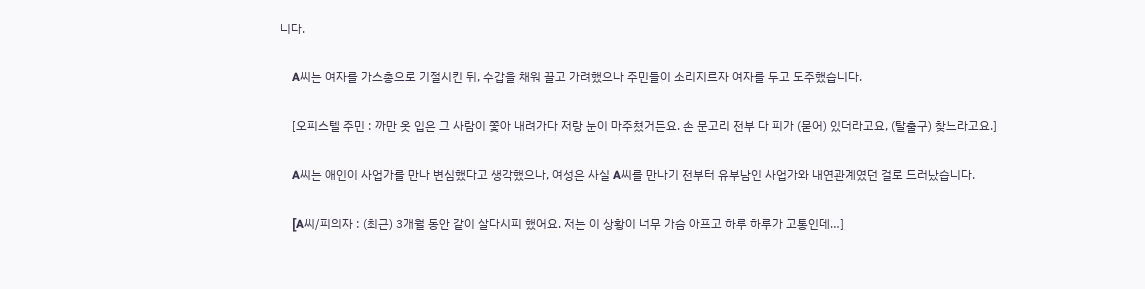니다.

    A씨는 여자를 가스총으로 기절시킨 뒤, 수갑을 채워 끌고 가려했으나 주민들이 소리지르자 여자를 두고 도주했습니다.

    [오피스텔 주민 : 까만 옷 입은 그 사람이 쫓아 내려가다 저랑 눈이 마주쳤거든요. 손 문고리 전부 다 피가 (묻어) 있더라고요, (탈출구) 찾느라고요.]

    A씨는 애인이 사업가를 만나 변심했다고 생각했으나, 여성은 사실 A씨를 만나기 전부터 유부남인 사업가와 내연관계였던 걸로 드러났습니다.

    [A씨/피의자 : (최근) 3개월 동안 같이 살다시피 했어요. 저는 이 상황이 너무 가슴 아프고 하루 하루가 고통인데…]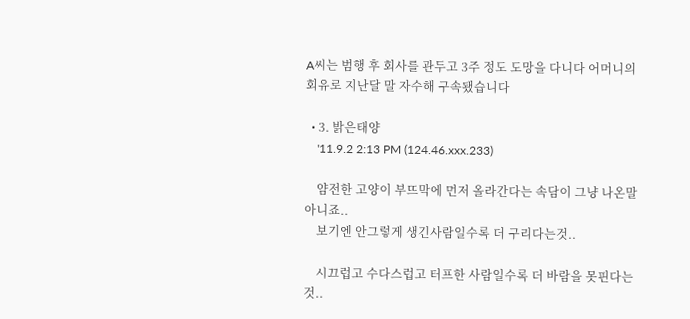A씨는 범행 후 회사를 관두고 3주 정도 도망을 다니다 어머니의 회유로 지난달 말 자수해 구속됐습니다

  • 3. 밝은태양
    '11.9.2 2:13 PM (124.46.xxx.233)

    얌전한 고양이 부뜨막에 먼저 올라간다는 속담이 그냥 나온말 아니죠..
    보기엔 안그렇게 생긴사람일수록 더 구리다는것..

    시끄럽고 수다스럽고 터프한 사람일수록 더 바람을 못핀다는것..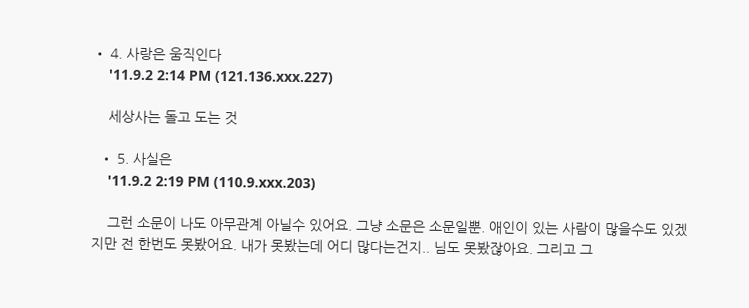• 4. 사랑은 움직인다
    '11.9.2 2:14 PM (121.136.xxx.227)

    세상사는 돌고 도는 것

  • 5. 사실은
    '11.9.2 2:19 PM (110.9.xxx.203)

    그런 소문이 나도 아무관계 아닐수 있어요. 그냥 소문은 소문일뿐. 애인이 있는 사람이 많을수도 있겠지만 전 한번도 못봤어요. 내가 못봤는데 어디 많다는건지.. 님도 못봤잖아요. 그리고 그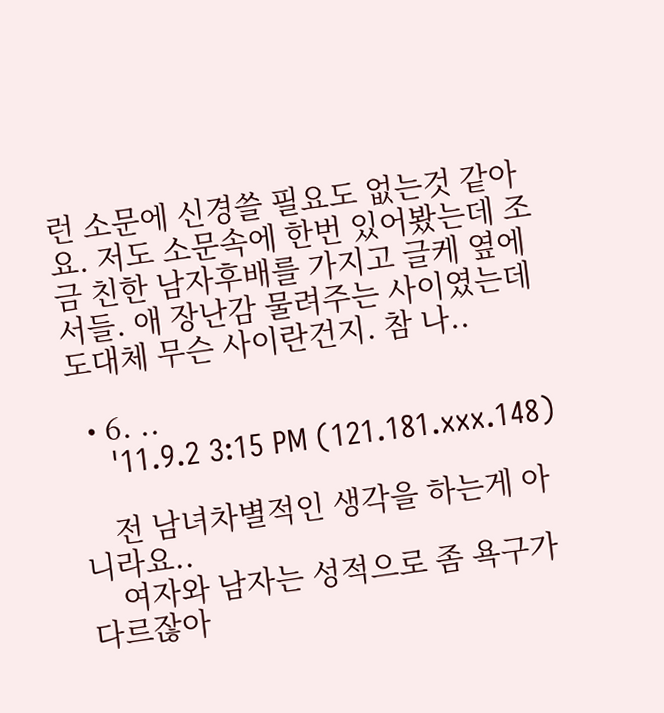런 소문에 신경쓸 필요도 없는것 같아요. 저도 소문속에 한번 있어봤는데 조금 친한 남자후배를 가지고 글케 옆에서들. 애 장난감 물려주는 사이였는데 도대체 무슨 사이란건지. 참 나..

  • 6. ..
    '11.9.2 3:15 PM (121.181.xxx.148)

    전 남녀차별적인 생각을 하는게 아니라요..
    여자와 남자는 성적으로 좀 욕구가 다르잖아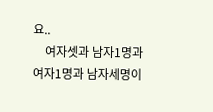요..
    여자셋과 남자1명과 여자1명과 남자세명이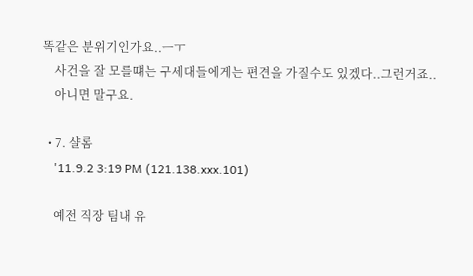똑같은 분위기인가요..ㅡㅜ
    사건을 잘 모를떄는 구세대들에게는 편견을 가질수도 있겠다..그런거죠..
    아니면 말구요.

  • 7. 샬롬
    '11.9.2 3:19 PM (121.138.xxx.101)

    예전 직장 팀내 유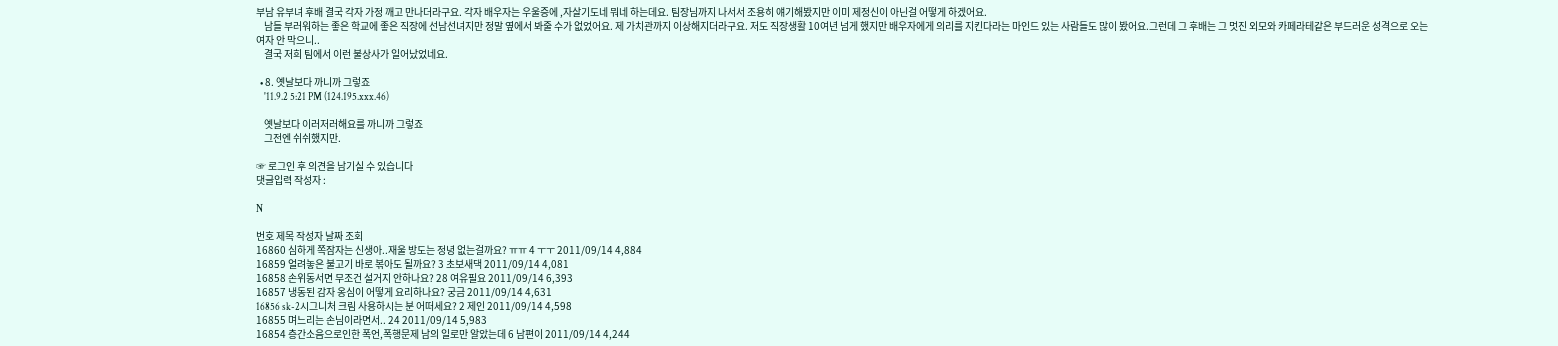부남 유부녀 후배 결국 각자 가정 깨고 만나더라구요. 각자 배우자는 우울증에 ,자살기도네 뭐네 하는데요. 팀장님까지 나서서 조용히 얘기해봤지만 이미 제정신이 아닌걸 어떻게 하겠어요.
    남들 부러워하는 좋은 학교에 좋은 직장에 선남선녀지만 정말 옆에서 봐줄 수가 없었어요. 제 가치관까지 이상해지더라구요. 저도 직장생활 10여년 넘게 했지만 배우자에게 의리를 지킨다라는 마인드 있는 사람들도 많이 봤어요.그런데 그 후배는 그 멋진 외모와 카페라테같은 부드러운 성격으로 오는 여자 안 막으니..
    결국 저희 팀에서 이런 불상사가 일어났었네요.

  • 8. 옛날보다 까니까 그렇죠
    '11.9.2 5:21 PM (124.195.xxx.46)

    옛날보다 이러저러해요를 까니까 그렇죠
    그전엔 쉬쉬했지만.

☞ 로그인 후 의견을 남기실 수 있습니다
댓글입력 작성자 :

N

번호 제목 작성자 날짜 조회
16860 심하게 쪽잠자는 신생아..재울 방도는 정녕 없는걸까요? ㅠㅠ 4 ㅜㅜ 2011/09/14 4,884
16859 얼려놓은 불고기 바로 볶아도 될까요? 3 초보새댁 2011/09/14 4,081
16858 손위동서면 무조건 설거지 안하나요? 28 여유필요 2011/09/14 6,393
16857 냉동된 감자 옹심이 어떻게 요리하나요? 궁금 2011/09/14 4,631
16856 sk-2시그니처 크림 사용하시는 분 어떠세요? 2 제인 2011/09/14 4,598
16855 며느리는 손님이라면서.. 24 2011/09/14 5,983
16854 층간소음으로인한 폭언,폭행문제 남의 일로만 알았는데 6 남편이 2011/09/14 4,244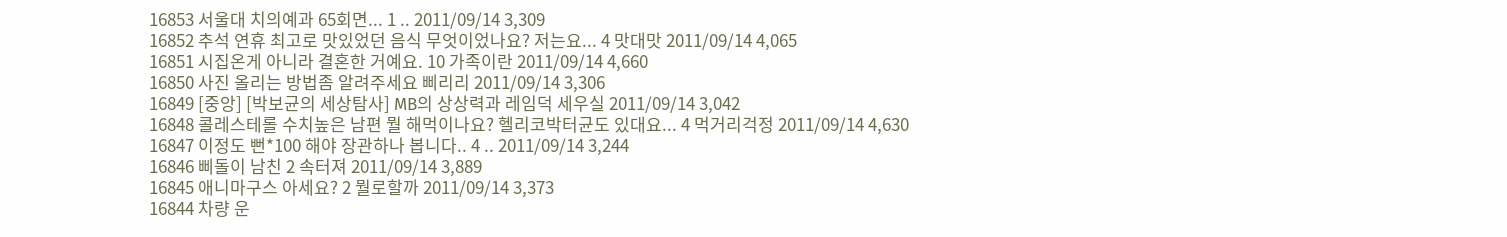16853 서울대 치의예과 65회면... 1 .. 2011/09/14 3,309
16852 추석 연휴 최고로 맛있었던 음식 무엇이었나요? 저는요... 4 맛대맛 2011/09/14 4,065
16851 시집온게 아니라 결혼한 거예요. 10 가족이란 2011/09/14 4,660
16850 사진 올리는 방법좀 알려주세요 삐리리 2011/09/14 3,306
16849 [중앙] [박보균의 세상탐사] MB의 상상력과 레임덕 세우실 2011/09/14 3,042
16848 콜레스테롤 수치높은 남편 뭘 해먹이나요? 헬리코박터균도 있대요... 4 먹거리걱정 2011/09/14 4,630
16847 이정도 뻔*100 해야 장관하나 봅니다.. 4 .. 2011/09/14 3,244
16846 삐돌이 남친 2 속터져 2011/09/14 3,889
16845 애니마구스 아세요? 2 뭘로할까 2011/09/14 3,373
16844 차량 운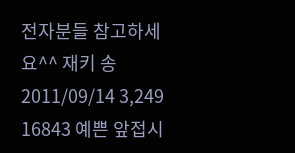전자분들 참고하세요^^ 재키 송 2011/09/14 3,249
16843 예쁜 앞접시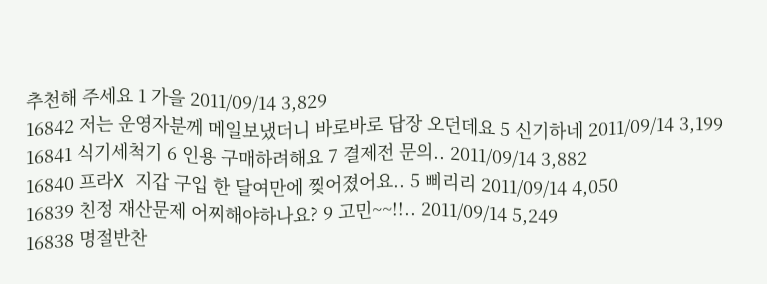추천해 주세요 1 가을 2011/09/14 3,829
16842 저는 운영자분께 메일보냈더니 바로바로 답장 오던데요 5 신기하네 2011/09/14 3,199
16841 식기세척기 6 인용 구매하려해요 7 결제전 문의.. 2011/09/14 3,882
16840 프라X 지갑 구입 한 달여만에 찢어졌어요.. 5 삐리리 2011/09/14 4,050
16839 친정 재산문제 어찌해야하나요? 9 고민~~!!.. 2011/09/14 5,249
16838 명절반찬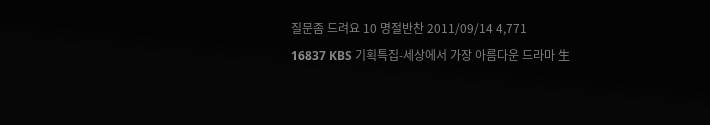질문좀 드려요 10 명절반찬 2011/09/14 4,771
16837 KBS 기획특집-세상에서 가장 아름다운 드라마 生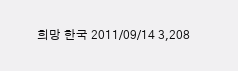희망 한국 2011/09/14 3,208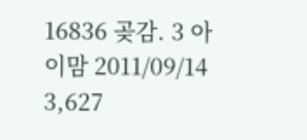16836 곶감. 3 아이맘 2011/09/14 3,627